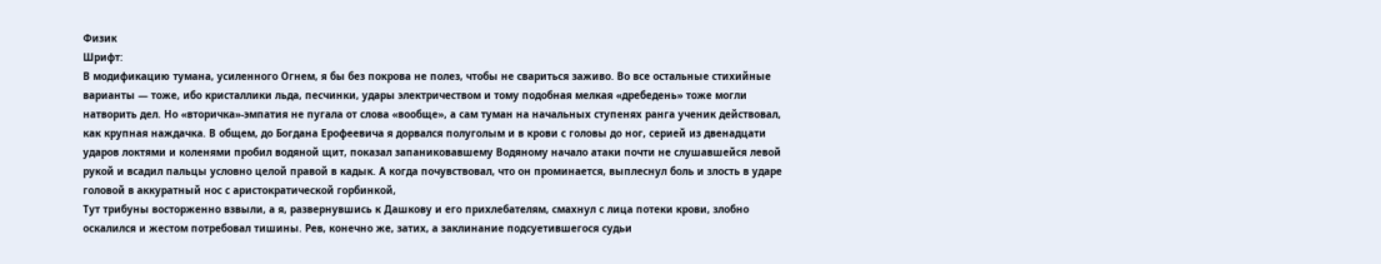Физик
Шрифт:
В модификацию тумана, усиленного Огнем, я бы без покрова не полез, чтобы не свариться заживо. Во все остальные стихийные варианты — тоже, ибо кристаллики льда, песчинки, удары электричеством и тому подобная мелкая «дребедень» тоже могли натворить дел. Но «вторичка»-эмпатия не пугала от слова «вообще», а сам туман на начальных ступенях ранга ученик действовал, как крупная наждачка. В общем, до Богдана Ерофеевича я дорвался полуголым и в крови с головы до ног, серией из двенадцати ударов локтями и коленями пробил водяной щит, показал запаниковавшему Водяному начало атаки почти не слушавшейся левой рукой и всадил пальцы условно целой правой в кадык. А когда почувствовал, что он проминается, выплеснул боль и злость в ударе головой в аккуратный нос с аристократической горбинкой,
Тут трибуны восторженно взвыли, а я, развернувшись к Дашкову и его прихлебателям, смахнул с лица потеки крови, злобно оскалился и жестом потребовал тишины. Рев, конечно же, затих, а заклинание подсуетившегося судьи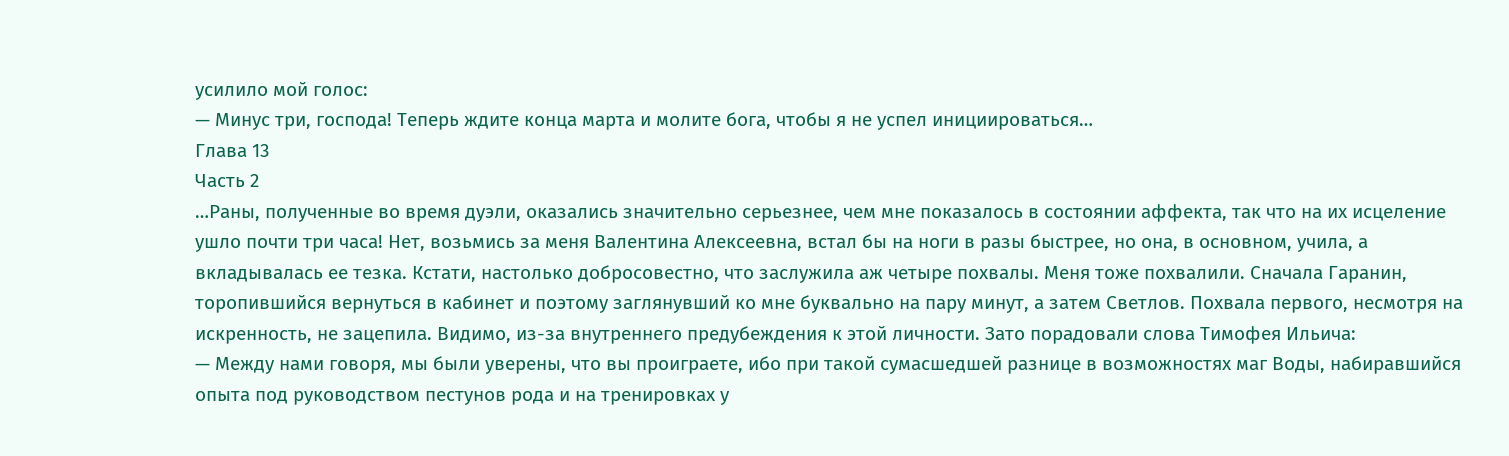усилило мой голос:
— Минус три, господа! Теперь ждите конца марта и молите бога, чтобы я не успел инициироваться…
Глава 13
Часть 2
…Раны, полученные во время дуэли, оказались значительно серьезнее, чем мне показалось в состоянии аффекта, так что на их исцеление ушло почти три часа! Нет, возьмись за меня Валентина Алексеевна, встал бы на ноги в разы быстрее, но она, в основном, учила, а вкладывалась ее тезка. Кстати, настолько добросовестно, что заслужила аж четыре похвалы. Меня тоже похвалили. Сначала Гаранин, торопившийся вернуться в кабинет и поэтому заглянувший ко мне буквально на пару минут, а затем Светлов. Похвала первого, несмотря на искренность, не зацепила. Видимо, из-за внутреннего предубеждения к этой личности. Зато порадовали слова Тимофея Ильича:
— Между нами говоря, мы были уверены, что вы проиграете, ибо при такой сумасшедшей разнице в возможностях маг Воды, набиравшийся опыта под руководством пестунов рода и на тренировках у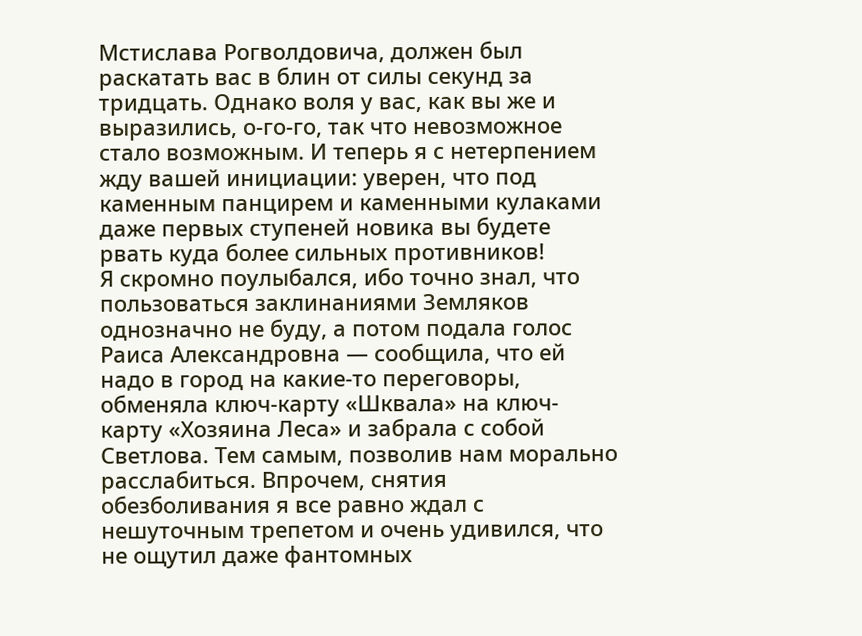Мстислава Рогволдовича, должен был раскатать вас в блин от силы секунд за тридцать. Однако воля у вас, как вы же и выразились, о-го-го, так что невозможное стало возможным. И теперь я с нетерпением жду вашей инициации: уверен, что под каменным панцирем и каменными кулаками даже первых ступеней новика вы будете рвать куда более сильных противников!
Я скромно поулыбался, ибо точно знал, что пользоваться заклинаниями Земляков однозначно не буду, а потом подала голос Раиса Александровна — сообщила, что ей надо в город на какие-то переговоры, обменяла ключ-карту «Шквала» на ключ-карту «Хозяина Леса» и забрала с собой Светлова. Тем самым, позволив нам морально расслабиться. Впрочем, снятия обезболивания я все равно ждал с нешуточным трепетом и очень удивился, что не ощутил даже фантомных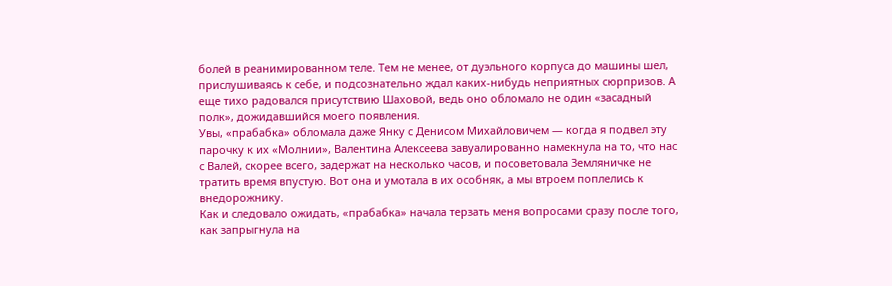болей в реанимированном теле. Тем не менее, от дуэльного корпуса до машины шел, прислушиваясь к себе, и подсознательно ждал каких-нибудь неприятных сюрпризов. А еще тихо радовался присутствию Шаховой, ведь оно обломало не один «засадный полк», дожидавшийся моего появления.
Увы, «прабабка» обломала даже Янку с Денисом Михайловичем — когда я подвел эту парочку к их «Молнии», Валентина Алексеева завуалированно намекнула на то, что нас с Валей, скорее всего, задержат на несколько часов, и посоветовала Земляничке не тратить время впустую. Вот она и умотала в их особняк, а мы втроем поплелись к внедорожнику.
Как и следовало ожидать, «прабабка» начала терзать меня вопросами сразу после того, как запрыгнула на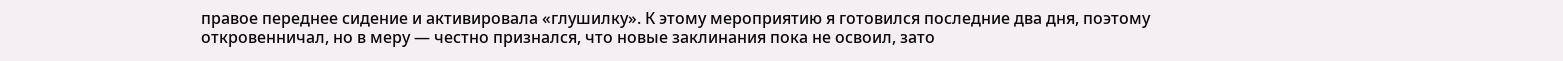правое переднее сидение и активировала «глушилку». К этому мероприятию я готовился последние два дня, поэтому откровенничал, но в меру — честно признался, что новые заклинания пока не освоил, зато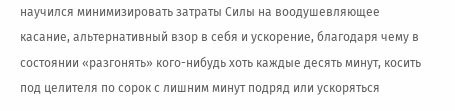научился минимизировать затраты Силы на воодушевляющее касание, альтернативный взор в себя и ускорение, благодаря чему в состоянии «разгонять» кого-нибудь хоть каждые десять минут, косить под целителя по сорок с лишним минут подряд или ускоряться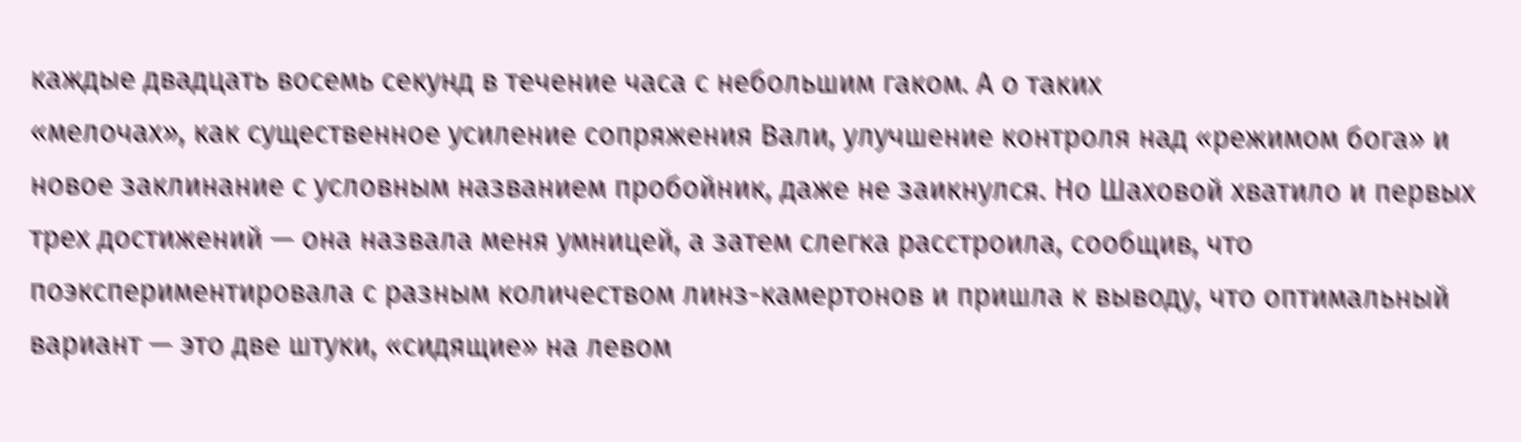каждые двадцать восемь секунд в течение часа с небольшим гаком. А о таких
«мелочах», как существенное усиление сопряжения Вали, улучшение контроля над «режимом бога» и новое заклинание с условным названием пробойник, даже не заикнулся. Но Шаховой хватило и первых трех достижений — она назвала меня умницей, а затем слегка расстроила, сообщив, что поэкспериментировала с разным количеством линз-камертонов и пришла к выводу, что оптимальный вариант — это две штуки, «сидящие» на левом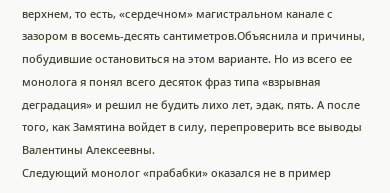верхнем, то есть, «сердечном» магистральном канале с зазором в восемь-десять сантиметров.Объяснила и причины, побудившие остановиться на этом варианте. Но из всего ее монолога я понял всего десяток фраз типа «взрывная деградация» и решил не будить лихо лет, эдак, пять. А после того, как Замятина войдет в силу, перепроверить все выводы Валентины Алексеевны.
Следующий монолог «прабабки» оказался не в пример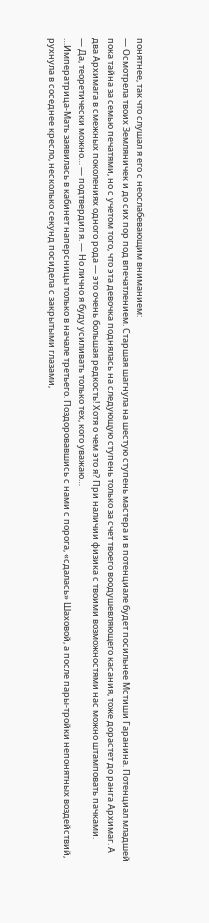понятнее, так что слушал я его с неослабевающим вниманием:
— Осмотрела твоих Земляничек и до сих пор под впечатлением. Старшая шагнула на шестую ступень мастера и в потенциале будет посильнее Мстиши Гаранина. Потенциал младшей пока тайна за семью печатями, но с учетом того, что эта девочка поднялась на следующую ступень только за счет твоего воодушевляющего касания, тоже дорастет до ранга Архимаг. А два Архимага в смежных поколениях одного рода — это очень большая редкость! Хотя о чем это я? При наличии физика с твоими возможностями нас можно штамповать пачками.
— Да, теоретически можно… — подтвердил я. — Но лично я буду усиливать только тех, кого уважаю…
…Императрица-Мать заявилась в кабинет наперсницы только в начале третьего. Поздоровавшись с нами с порога, «сдалась» Шаховой, а после пары-тройки непонятных воздействий, рухнула в соседнее кресло, несколько секунд посидела с закрытыми глазами,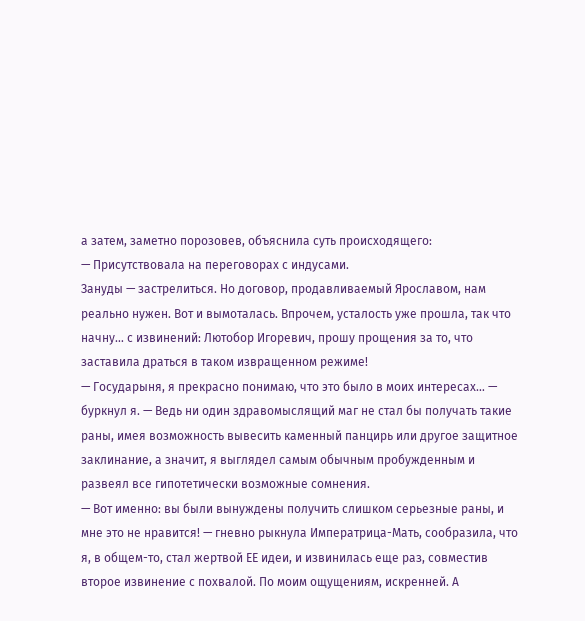а затем, заметно порозовев, объяснила суть происходящего:
— Присутствовала на переговорах с индусами.
Зануды — застрелиться. Но договор, продавливаемый Ярославом, нам реально нужен. Вот и вымоталась. Впрочем, усталость уже прошла, так что начну… с извинений: Лютобор Игоревич, прошу прощения за то, что заставила драться в таком извращенном режиме!
— Государыня, я прекрасно понимаю, что это было в моих интересах… — буркнул я. — Ведь ни один здравомыслящий маг не стал бы получать такие раны, имея возможность вывесить каменный панцирь или другое защитное заклинание, а значит, я выглядел самым обычным пробужденным и развеял все гипотетически возможные сомнения.
— Вот именно: вы были вынуждены получить слишком серьезные раны, и мне это не нравится! — гневно рыкнула Императрица-Мать, сообразила, что я, в общем-то, стал жертвой ЕЕ идеи, и извинилась еще раз, совместив второе извинение с похвалой. По моим ощущениям, искренней. А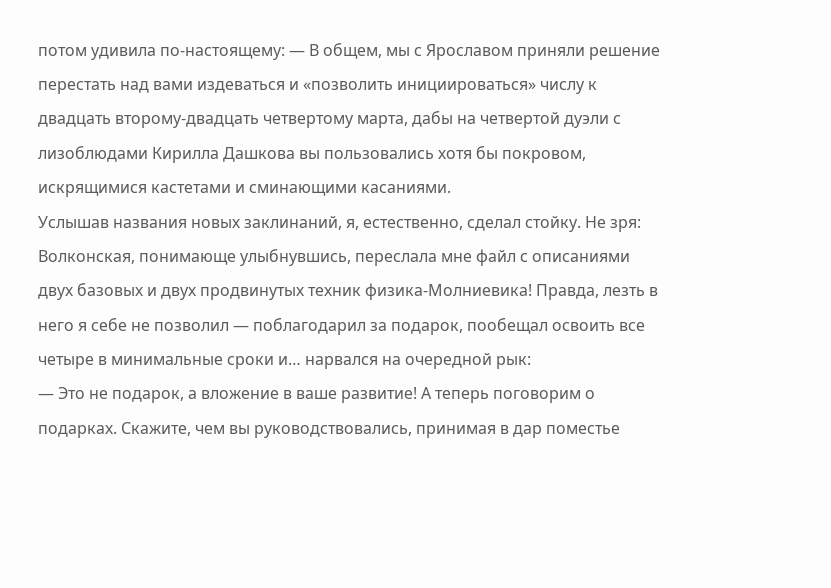потом удивила по-настоящему: — В общем, мы с Ярославом приняли решение перестать над вами издеваться и «позволить инициироваться» числу к двадцать второму-двадцать четвертому марта, дабы на четвертой дуэли с лизоблюдами Кирилла Дашкова вы пользовались хотя бы покровом, искрящимися кастетами и сминающими касаниями.
Услышав названия новых заклинаний, я, естественно, сделал стойку. Не зря: Волконская, понимающе улыбнувшись, переслала мне файл с описаниями двух базовых и двух продвинутых техник физика-Молниевика! Правда, лезть в него я себе не позволил — поблагодарил за подарок, пообещал освоить все четыре в минимальные сроки и… нарвался на очередной рык:
— Это не подарок, а вложение в ваше развитие! А теперь поговорим о подарках. Скажите, чем вы руководствовались, принимая в дар поместье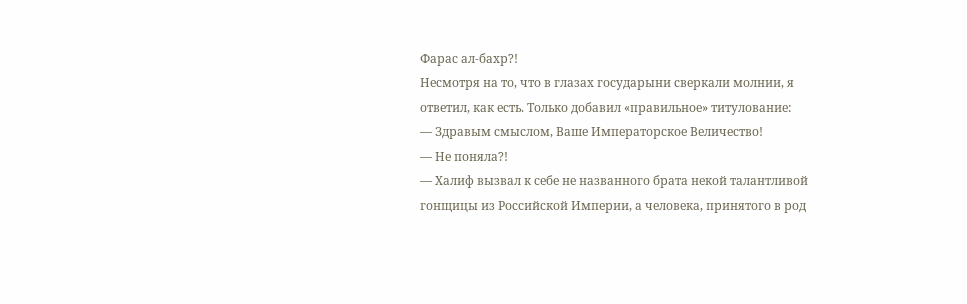Фарас ал-бахр?!
Несмотря на то, что в глазах государыни сверкали молнии, я ответил, как есть. Только добавил «правильное» титулование:
— Здравым смыслом, Ваше Императорское Величество!
— Не поняла?!
— Халиф вызвал к себе не названного брата некой талантливой гонщицы из Российской Империи, а человека, принятого в род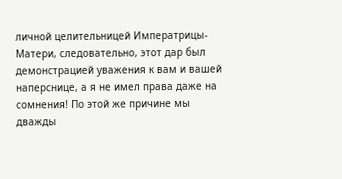личной целительницей Императрицы-Матери, следовательно, этот дар был демонстрацией уважения к вам и вашей наперснице, а я не имел права даже на сомнения! По этой же причине мы дважды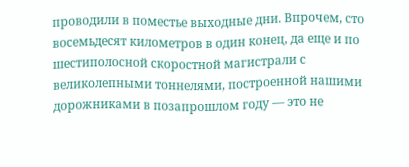проводили в поместье выходные дни. Впрочем, сто восемьдесят километров в один конец, да еще и по шестиполосной скоростной магистрали с великолепными тоннелями, построенной нашими дорожниками в позапрошлом году — это не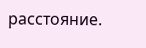расстояние.